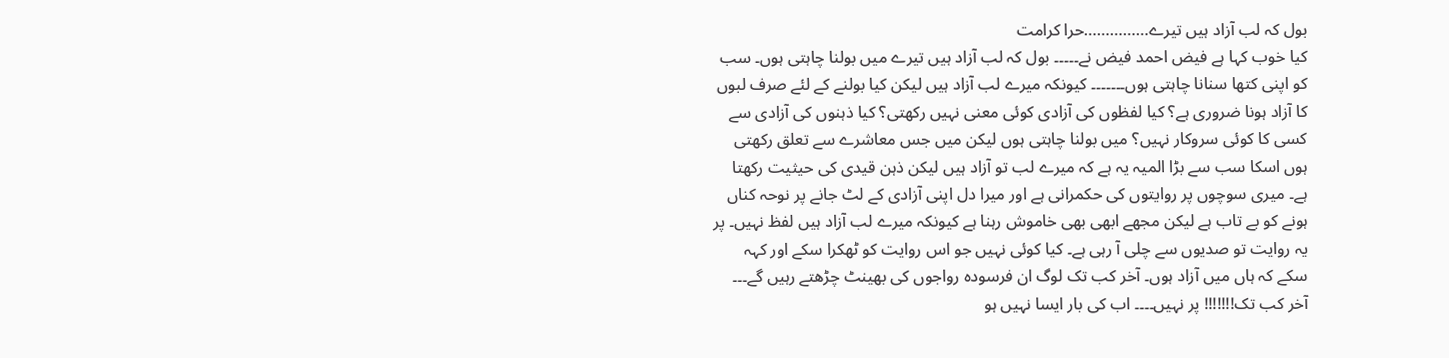بول کہ لب آزاد ہیں تیرے……………حرا کرامت
کیا خوب کہا ہے فیض احمد فیض نے۔۔۔۔۔ بول کہ لب آزاد ہیں تیرے میں بولنا چاہتی ہوں۔ سب کو اپنی کتھا سنانا چاہتی ہوں۔۔۔۔۔۔۔ کیونکہ میرے لب آزاد ہیں لیکن کیا بولنے کے لئے صرف لبوں کا آزاد ہونا ضروری ہے؟ کیا لفظوں کی آزادی کوئی معنی نہیں رکھتی؟ کیا ذہنوں کی آزادی سے کسی کا کوئی سروکار نہیں؟ میں بولنا چاہتی ہوں لیکن میں جس معاشرے سے تعلق رکھتی ہوں اسکا سب سے بڑا المیہ یہ ہے کہ میرے لب تو آزاد ہیں لیکن ذہن قیدی کی حیثیت رکھتا ہے۔ میری سوچوں پر روایتوں کی حکمرانی ہے اور میرا دل اپنی آزادی کے لٹ جانے پر نوحہ کناں ہونے کو بے تاب ہے لیکن مجھے ابھی بھی خاموش رہنا ہے کیونکہ میرے لب آزاد ہیں لفظ نہیں۔ پر یہ روایت تو صدیوں سے چلی آ رہی ہے۔ کیا کوئی نہیں جو اس روایت کو ٹھکرا سکے اور کہہ سکے کہ ہاں میں آزاد ہوں۔ آخر کب تک لوگ ان فرسودہ رواجوں کی بھینٹ چڑھتے رہیں گے۔۔۔ آخر کب تک!!!!!!! پر نہیں۔۔۔۔ اب کی بار ایسا نہیں ہو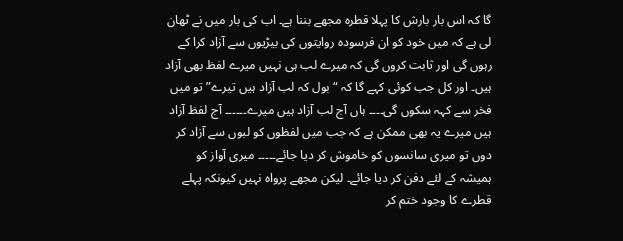گا کہ اس بار بارش کا پہلا قطرہ مجھے بننا ہے۔ اب کی بار میں نے ٹھان لی ہے کہ میں خود کو ان فرسودہ روایتوں کی بیڑیوں سے آزاد کرا کے رہوں گی اور ثابت کروں گی کہ میرے لب ہی نہیں میرے لفظ بھی آزاد ہیں۔ اور کل جب کوئی کہے گا کہ “بول کہ لب آزاد ہیں تیرے” تو میں فخر سے کہہ سکوں گی۔۔۔۔ ہاں آج لب آزاد ہیں میرے۔۔۔۔۔۔ آج لفظ آزاد ہیں میرے یہ بھی ممکن ہے کہ جب میں لفظوں کو لبوں سے آزاد کر دوں تو میری سانسوں کو خاموش کر دیا جائے۔۔۔۔۔ میری آواز کو ہمیشہ کے لئے دفن کر دیا جائے۔ لیکن مجھے پرواہ نہیں کیونکہ پہلے قطرے کا وجود ختم کر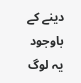دینے کے باوجود یہ لوگ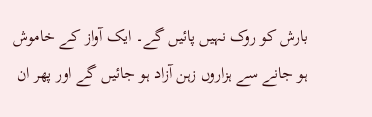بارش کو روک نہیں پائیں گے۔ ایک آواز کے خاموش ہو جانے سے ہزاروں زہن آزاد ہو جائیں گے اور پھر ان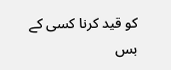کو قید کرنا کسی کے بس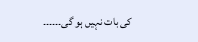کی بات نہیں ہو گی۔۔۔۔۔۔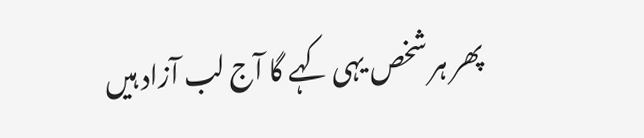پھر ہر شخص یہی کہے گا آج لب آزاد ہیں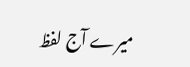میرے آج لفظ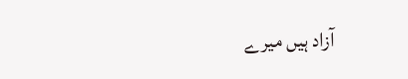آزاد ہیں میرے